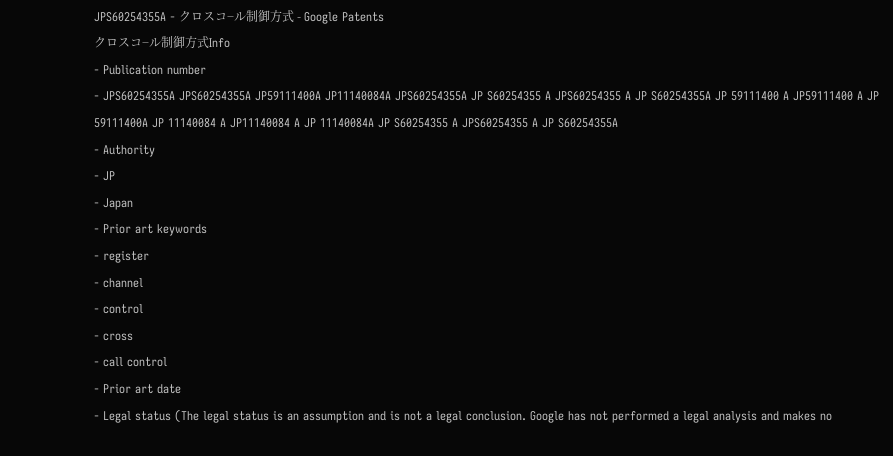JPS60254355A - クロスコ−ル制御方式 - Google Patents
クロスコ−ル制御方式Info
- Publication number
- JPS60254355A JPS60254355A JP59111400A JP11140084A JPS60254355A JP S60254355 A JPS60254355 A JP S60254355A JP 59111400 A JP59111400 A JP 59111400A JP 11140084 A JP11140084 A JP 11140084A JP S60254355 A JPS60254355 A JP S60254355A
- Authority
- JP
- Japan
- Prior art keywords
- register
- channel
- control
- cross
- call control
- Prior art date
- Legal status (The legal status is an assumption and is not a legal conclusion. Google has not performed a legal analysis and makes no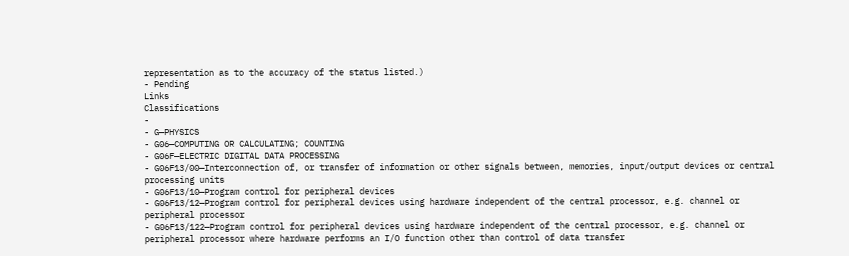representation as to the accuracy of the status listed.)
- Pending
Links
Classifications
-
- G—PHYSICS
- G06—COMPUTING OR CALCULATING; COUNTING
- G06F—ELECTRIC DIGITAL DATA PROCESSING
- G06F13/00—Interconnection of, or transfer of information or other signals between, memories, input/output devices or central processing units
- G06F13/10—Program control for peripheral devices
- G06F13/12—Program control for peripheral devices using hardware independent of the central processor, e.g. channel or peripheral processor
- G06F13/122—Program control for peripheral devices using hardware independent of the central processor, e.g. channel or peripheral processor where hardware performs an I/O function other than control of data transfer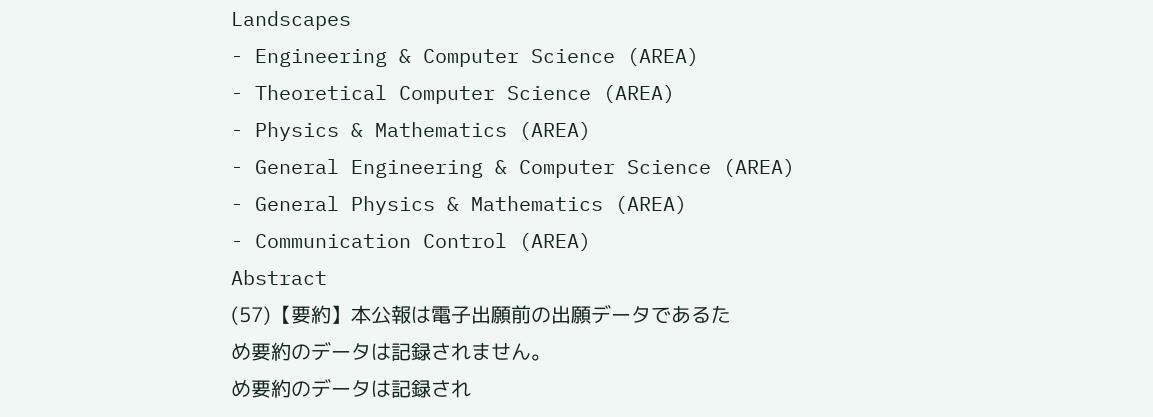Landscapes
- Engineering & Computer Science (AREA)
- Theoretical Computer Science (AREA)
- Physics & Mathematics (AREA)
- General Engineering & Computer Science (AREA)
- General Physics & Mathematics (AREA)
- Communication Control (AREA)
Abstract
(57)【要約】本公報は電子出願前の出願データであるた
め要約のデータは記録されません。
め要約のデータは記録され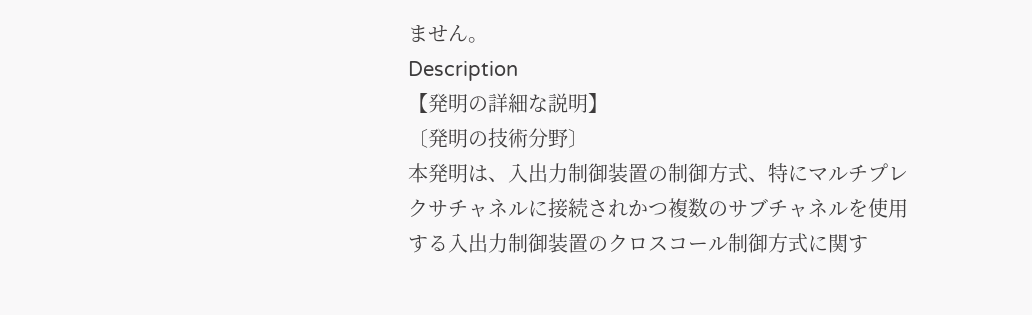ません。
Description
【発明の詳細な説明】
〔発明の技術分野〕
本発明は、入出力制御装置の制御方式、特にマルチプレ
クサチャネルに接続されかつ複数のサブチャネルを使用
する入出力制御装置のクロスコール制御方式に関す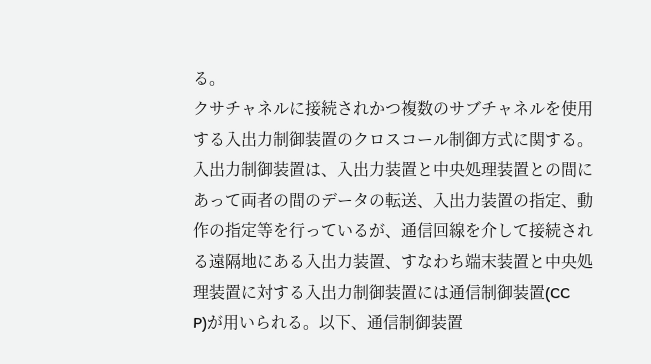る。
クサチャネルに接続されかつ複数のサブチャネルを使用
する入出力制御装置のクロスコール制御方式に関する。
入出力制御装置は、入出力装置と中央処理装置との間に
あって両者の間のデータの転送、入出力装置の指定、動
作の指定等を行っているが、通信回線を介して接続され
る遠隔地にある入出力装置、すなわち端末装置と中央処
理装置に対する入出力制御装置には通信制御装置(CC
P)が用いられる。以下、通信制御装置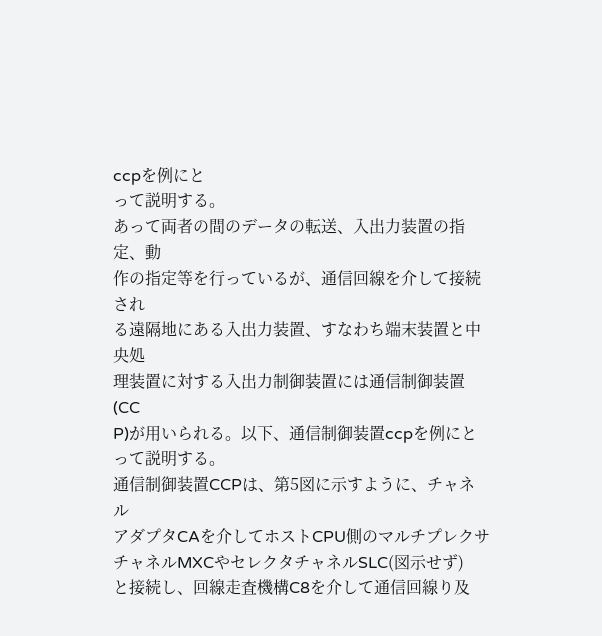ccpを例にと
って説明する。
あって両者の間のデータの転送、入出力装置の指定、動
作の指定等を行っているが、通信回線を介して接続され
る遠隔地にある入出力装置、すなわち端末装置と中央処
理装置に対する入出力制御装置には通信制御装置(CC
P)が用いられる。以下、通信制御装置ccpを例にと
って説明する。
通信制御装置CCPは、第5図に示すように、チャネル
アダプタCAを介してホストCPU側のマルチプレクサ
チャネルMXCやセレクタチャネルSLC(図示せず)
と接続し、回線走査機構C8を介して通信回線り及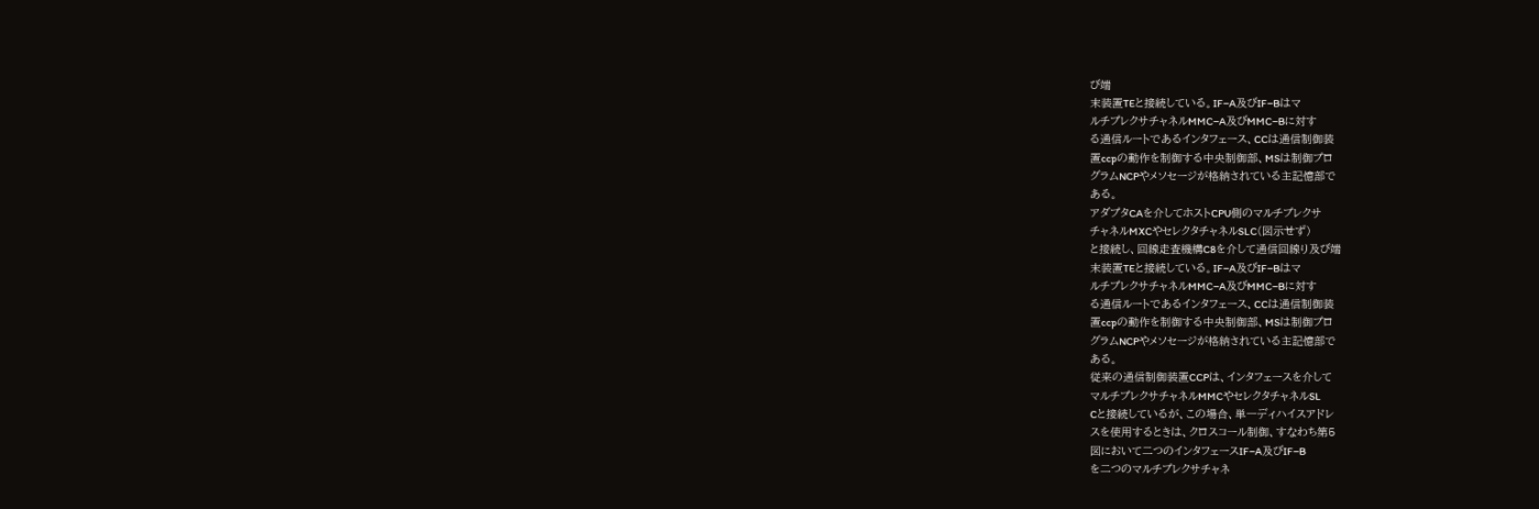び端
末装置TEと接続している。IF−A及びIF−Bはマ
ルチプレクサチャネルMMC−A及びMMC−Bに対す
る通信ルートであるインタフェース、CCは通信制御装
置ccpの動作を制御する中央制御部、MSは制御プロ
グラムNCPやメソセージが格納されている主記憶部で
ある。
アダプタCAを介してホストCPU側のマルチプレクサ
チャネルMXCやセレクタチャネルSLC(図示せず)
と接続し、回線走査機構C8を介して通信回線り及び端
末装置TEと接続している。IF−A及びIF−Bはマ
ルチプレクサチャネルMMC−A及びMMC−Bに対す
る通信ルートであるインタフェース、CCは通信制御装
置ccpの動作を制御する中央制御部、MSは制御プロ
グラムNCPやメソセージが格納されている主記憶部で
ある。
従来の通信制御装置CCPは、インタフェースを介して
マルチプレクサチャネルMMCやセレクタチャネルSL
Cと接続しているが、この場合、単一ディハイスアドレ
スを使用するときは、クロスコール制御、すなわち第5
図において二つのインタフェースIF−A及びIF−B
を二つのマルチプレクサチャネ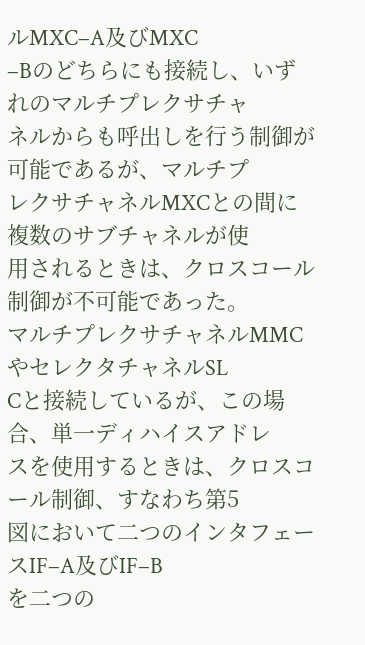ルMXC−A及びMXC
−Bのどちらにも接続し、いずれのマルチプレクサチャ
ネルからも呼出しを行う制御が可能であるが、マルチプ
レクサチャネルMXCとの間に複数のサブチャネルが使
用されるときは、クロスコール制御が不可能であった。
マルチプレクサチャネルMMCやセレクタチャネルSL
Cと接続しているが、この場合、単一ディハイスアドレ
スを使用するときは、クロスコール制御、すなわち第5
図において二つのインタフェースIF−A及びIF−B
を二つの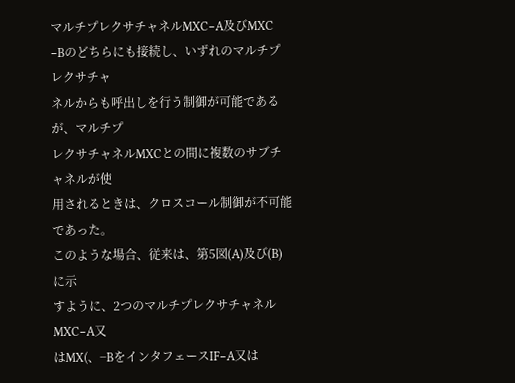マルチプレクサチャネルMXC−A及びMXC
−Bのどちらにも接続し、いずれのマルチプレクサチャ
ネルからも呼出しを行う制御が可能であるが、マルチプ
レクサチャネルMXCとの間に複数のサブチャネルが使
用されるときは、クロスコール制御が不可能であった。
このような場合、従来は、第5図(A)及び(B)に示
すように、2つのマルチプレクサチャネルMXC−A又
はMX(、−BをインタフェースIF−A又は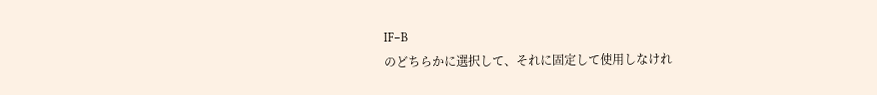IF−B
のどちらかに選択して、それに固定して使用しなけれ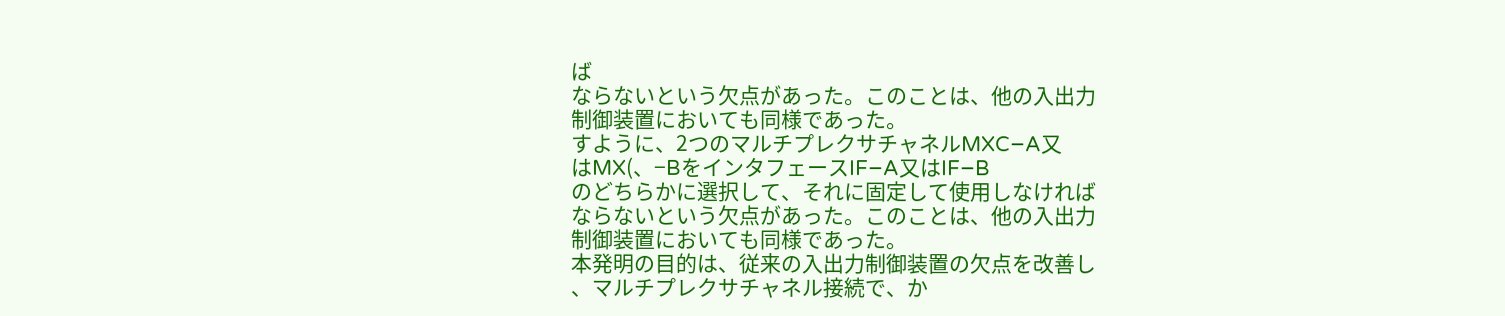ば
ならないという欠点があった。このことは、他の入出力
制御装置においても同様であった。
すように、2つのマルチプレクサチャネルMXC−A又
はMX(、−BをインタフェースIF−A又はIF−B
のどちらかに選択して、それに固定して使用しなければ
ならないという欠点があった。このことは、他の入出力
制御装置においても同様であった。
本発明の目的は、従来の入出力制御装置の欠点を改善し
、マルチプレクサチャネル接続で、か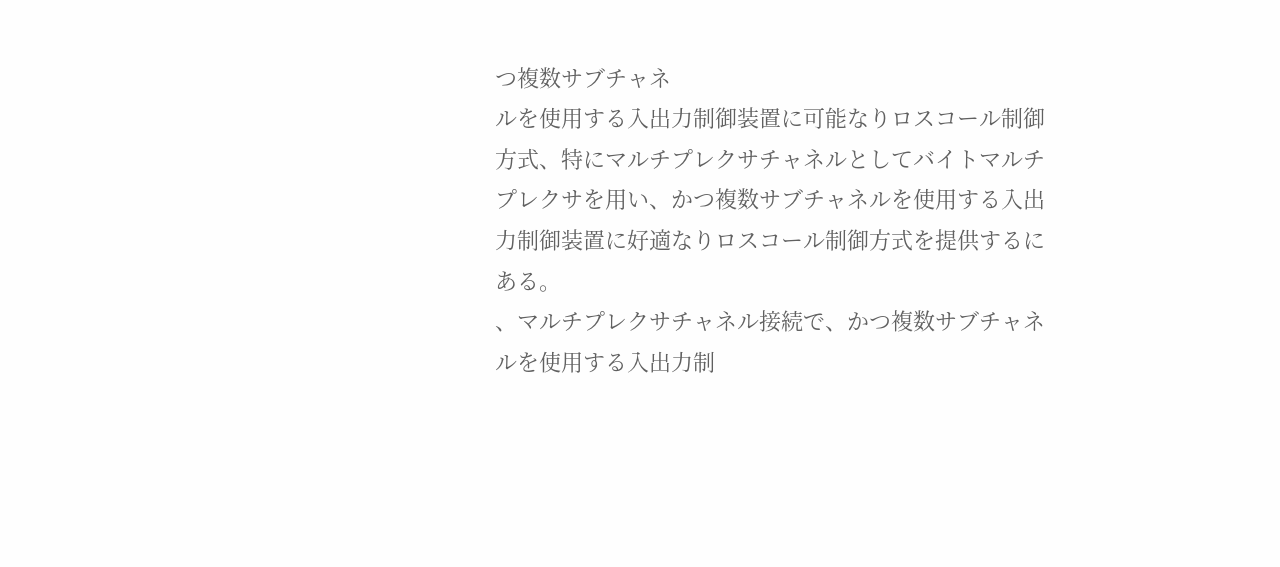つ複数サブチャネ
ルを使用する入出力制御装置に可能なりロスコール制御
方式、特にマルチプレクサチャネルとしてバイトマルチ
プレクサを用い、かつ複数サブチャネルを使用する入出
力制御装置に好適なりロスコール制御方式を提供するに
ある。
、マルチプレクサチャネル接続で、かつ複数サブチャネ
ルを使用する入出力制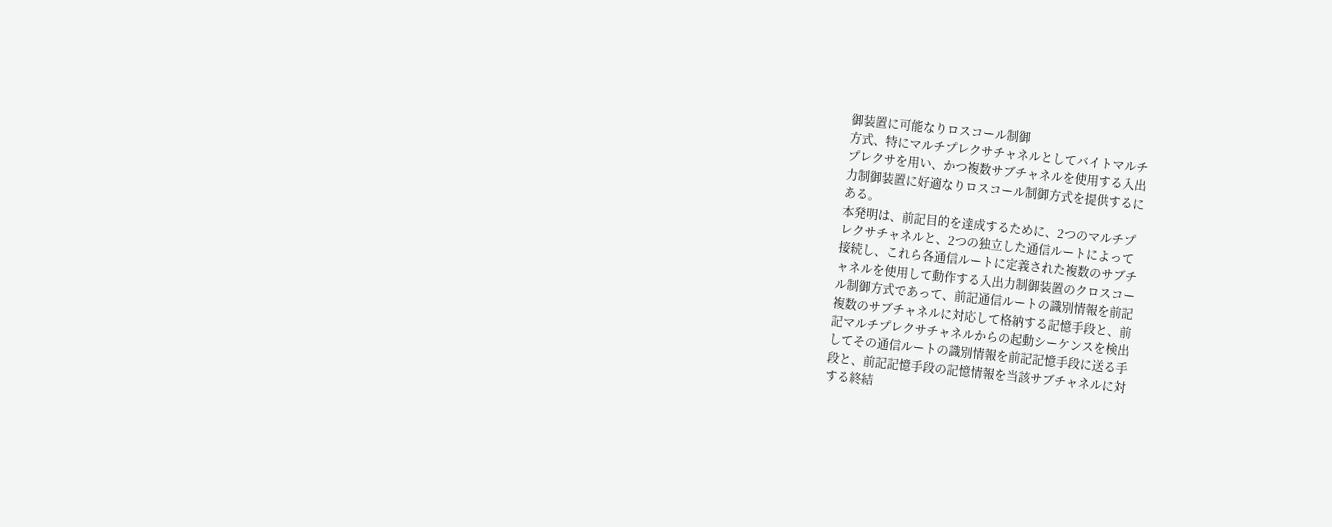御装置に可能なりロスコール制御
方式、特にマルチプレクサチャネルとしてバイトマルチ
プレクサを用い、かつ複数サブチャネルを使用する入出
力制御装置に好適なりロスコール制御方式を提供するに
ある。
本発明は、前記目的を達成するために、2つのマルチプ
レクサチャネルと、2つの独立した通信ルートによって
接続し、これら各通信ルートに定義された複数のサブチ
ャネルを使用して動作する入出力制御装置のクロスコー
ル制御方式であって、前記通信ルートの識別情報を前記
複数のサブチャネルに対応して格納する記憶手段と、前
記マルチプレクサチャネルからの起動シーケンスを検出
してその通信ルートの識別情報を前記記憶手段に送る手
段と、前記記憶手段の記憶情報を当該サブチャネルに対
する終結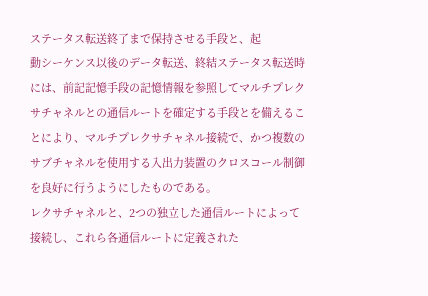ステータス転送終了まで保持させる手段と、起
動シーケンス以後のデータ転送、終結ステータス転送時
には、前記記憶手段の記憶情報を参照してマルチプレク
サチャネルとの通信ルートを確定する手段とを備えるこ
とにより、マルチプレクサチャネル接続で、かつ複数の
サブチャネルを使用する入出力装置のクロスコール制御
を良好に行うようにしたものである。
レクサチャネルと、2つの独立した通信ルートによって
接続し、これら各通信ルートに定義された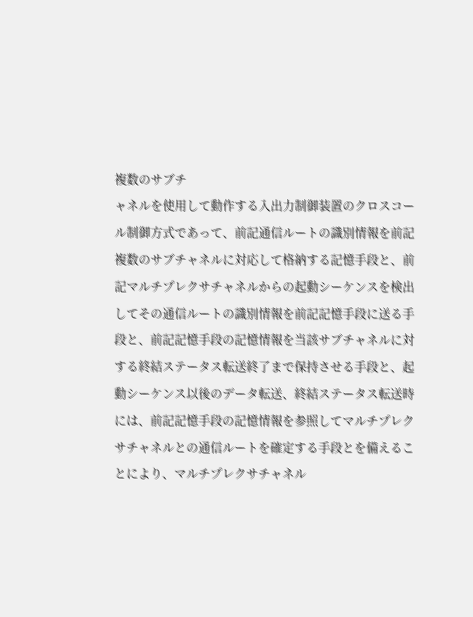複数のサブチ
ャネルを使用して動作する入出力制御装置のクロスコー
ル制御方式であって、前記通信ルートの識別情報を前記
複数のサブチャネルに対応して格納する記憶手段と、前
記マルチプレクサチャネルからの起動シーケンスを検出
してその通信ルートの識別情報を前記記憶手段に送る手
段と、前記記憶手段の記憶情報を当該サブチャネルに対
する終結ステータス転送終了まで保持させる手段と、起
動シーケンス以後のデータ転送、終結ステータス転送時
には、前記記憶手段の記憶情報を参照してマルチプレク
サチャネルとの通信ルートを確定する手段とを備えるこ
とにより、マルチプレクサチャネル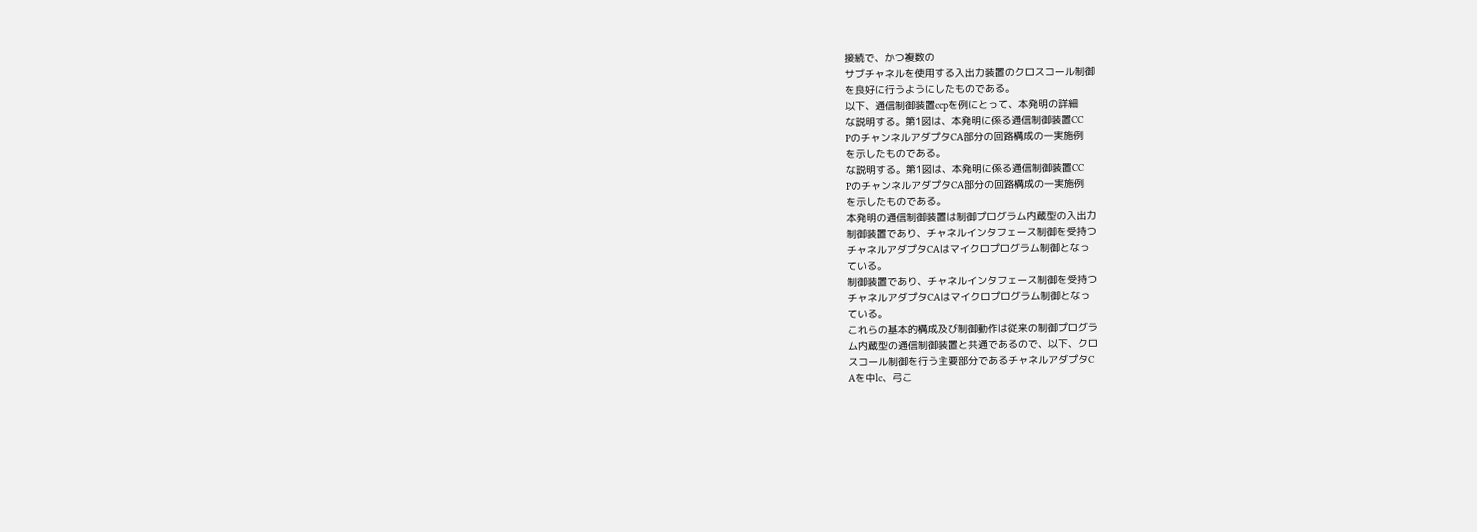接続で、かつ複数の
サブチャネルを使用する入出力装置のクロスコール制御
を良好に行うようにしたものである。
以下、通信制御装置ccpを例にとって、本発明の詳細
な説明する。第1図は、本発明に係る通信制御装置CC
PのチャンネルアダプタCA部分の回路構成の一実施例
を示したものである。
な説明する。第1図は、本発明に係る通信制御装置CC
PのチャンネルアダプタCA部分の回路構成の一実施例
を示したものである。
本発明の通信制御装置は制御プログラム内蔵型の入出力
制御装置であり、チャネルインタフェース制御を受持つ
チャネルアダプタCAはマイクロプログラム制御となっ
ている。
制御装置であり、チャネルインタフェース制御を受持つ
チャネルアダプタCAはマイクロプログラム制御となっ
ている。
これらの基本的構成及び制御動作は従来の制御プログラ
ム内蔵型の通信制御装置と共通であるので、以下、クロ
スコール制御を行う主要部分であるチャネルアダプタC
Aを中lc、弓こ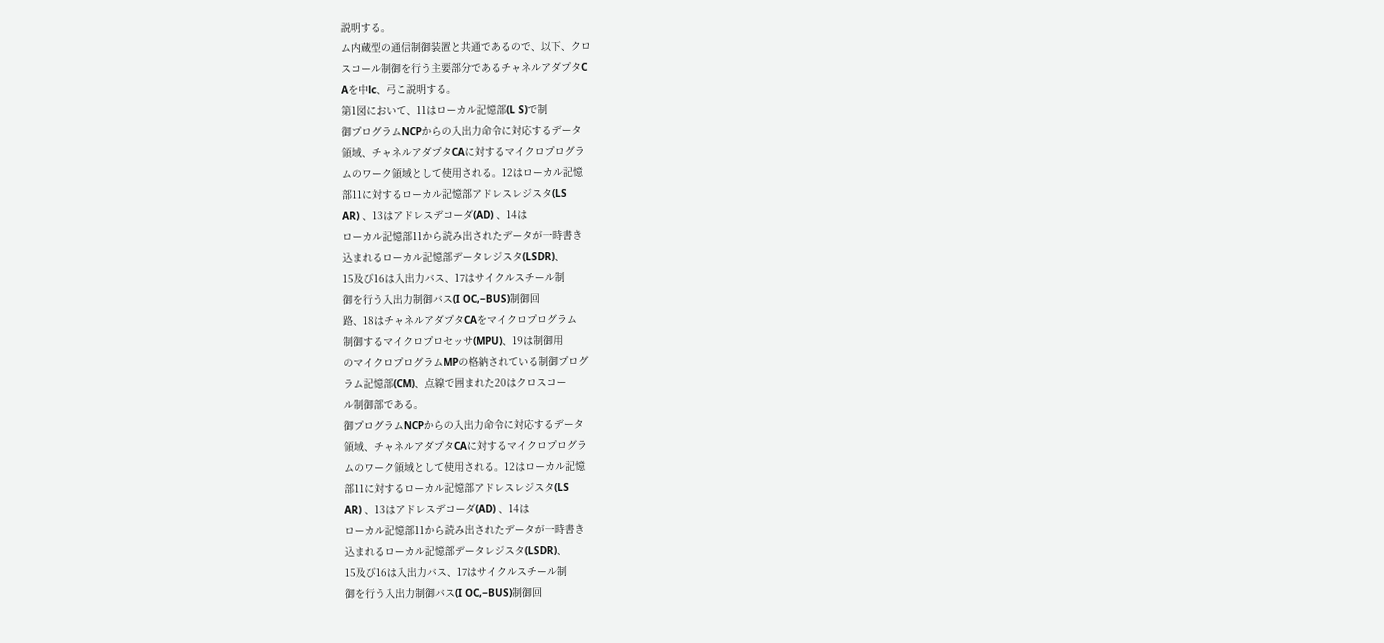説明する。
ム内蔵型の通信制御装置と共通であるので、以下、クロ
スコール制御を行う主要部分であるチャネルアダプタC
Aを中lc、弓こ説明する。
第1図において、11はローカル記憶部(L S)で制
御プログラムNCPからの入出力命令に対応するデータ
領域、チャネルアダプタCAに対するマイクロプログラ
ムのワーク領域として使用される。12はローカル記憶
部11に対するローカル記憶部アドレスレジスタ(LS
AR) 、13はアドレスデコーダ(AD) 、14は
ローカル記憶部11から読み出されたデータが一時書き
込まれるローカル記憶部データレジスタ(LSDR)、
15及び16は入出力バス、17はサイクルスチール制
御を行う入出力制御バス(I OC,−BUS)制御回
路、18はチャネルアダプタCAをマイクロプログラム
制御するマイクロプロセッサ(MPU)、19は制御用
のマイクロプログラムMPの格納されている制御プログ
ラム記憶部(CM)、点線で囲まれた20はクロスコー
ル制御部である。
御プログラムNCPからの入出力命令に対応するデータ
領域、チャネルアダプタCAに対するマイクロプログラ
ムのワーク領域として使用される。12はローカル記憶
部11に対するローカル記憶部アドレスレジスタ(LS
AR) 、13はアドレスデコーダ(AD) 、14は
ローカル記憶部11から読み出されたデータが一時書き
込まれるローカル記憶部データレジスタ(LSDR)、
15及び16は入出力バス、17はサイクルスチール制
御を行う入出力制御バス(I OC,−BUS)制御回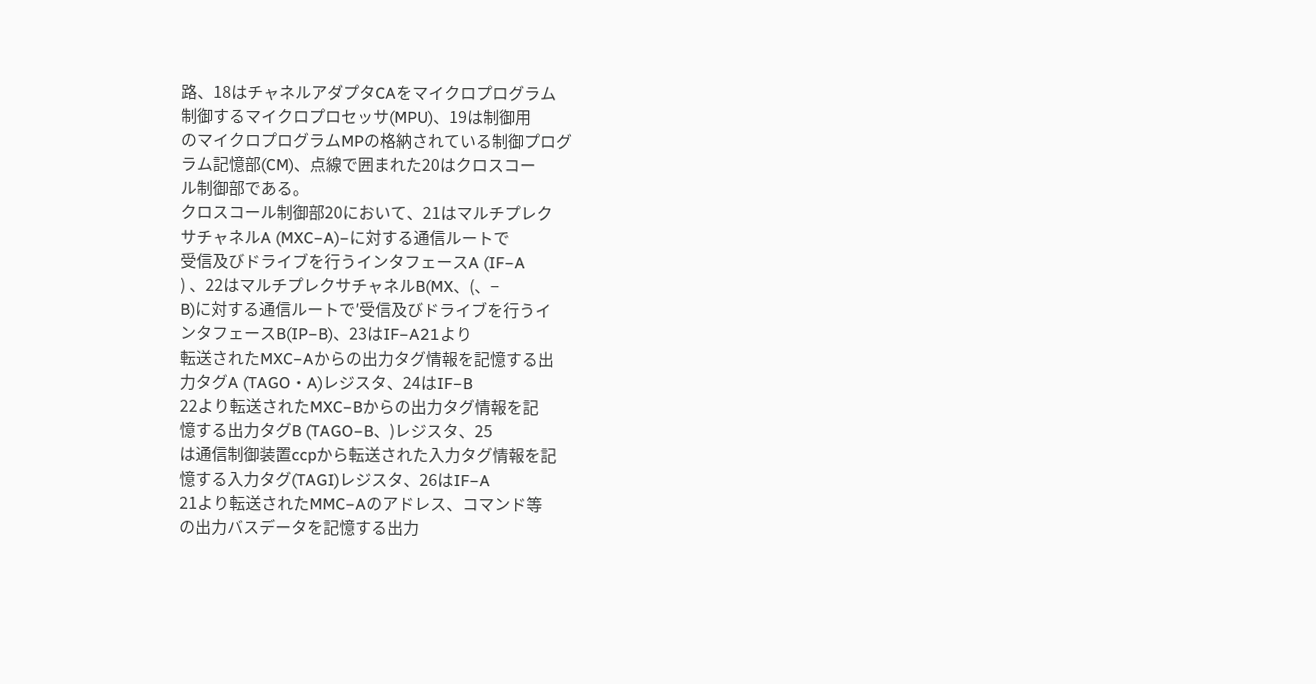路、18はチャネルアダプタCAをマイクロプログラム
制御するマイクロプロセッサ(MPU)、19は制御用
のマイクロプログラムMPの格納されている制御プログ
ラム記憶部(CM)、点線で囲まれた20はクロスコー
ル制御部である。
クロスコール制御部20において、21はマルチプレク
サチャネルA (MXC−A)−に対する通信ルートで
受信及びドライブを行うインタフェースA (IF−A
) 、22はマルチプレクサチャネルB(MX、(、−
B)に対する通信ルートで′受信及びドライブを行うイ
ンタフェースB(IP−B)、23はIF−A21より
転送されたMXC−Aからの出力タグ情報を記憶する出
力タグA (TAGO・A)レジスタ、24はIF−B
22より転送されたMXC−Bからの出力タグ情報を記
憶する出力タグB (TAGO−B、)レジスタ、25
は通信制御装置ccpから転送された入力タグ情報を記
憶する入力タグ(TAGI)レジスタ、26はIF−A
21より転送されたMMC−Aのアドレス、コマンド等
の出力バスデータを記憶する出力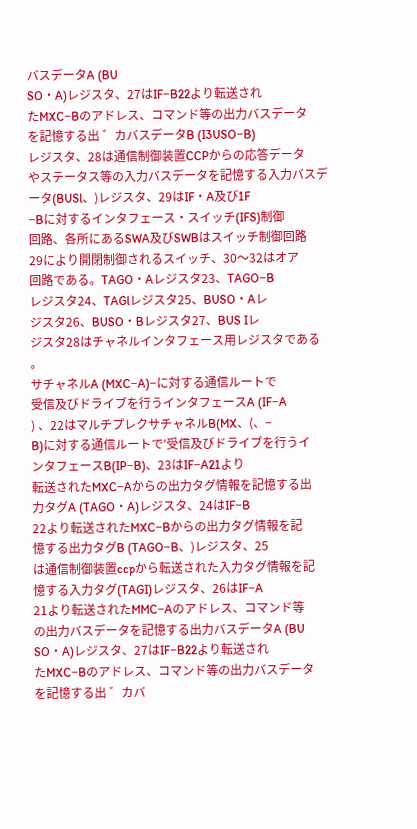バスデータA (BU
SO・A)レジスタ、27はIF−B22より転送され
たMXC−Bのアドレス、コマンド等の出力バスデータ
を記憶する出 ゛カバスデータB (I3USO−B)
レジスタ、28は通信制御装置CCPからの応答データ
やステータス等の入力バスデータを記憶する入力バスデ
ータ(BUSl、)レジスタ、29はIF・A及び1F
−Bに対するインタフェース・スイッチ(IFS)制御
回路、各所にあるSWA及びSWBはスイッチ制御回路
29により開閉制御されるスイッチ、30〜32はオア
回路である。TAGO・Aレジスタ23、TAGO−B
レジスタ24、TAGlレジスタ25、BUSO・Aレ
ジスタ26、BUSO・Bレジスタ27、BUS Iレ
ジスタ28はチャネルインタフェース用レジスタである
。
サチャネルA (MXC−A)−に対する通信ルートで
受信及びドライブを行うインタフェースA (IF−A
) 、22はマルチプレクサチャネルB(MX、(、−
B)に対する通信ルートで′受信及びドライブを行うイ
ンタフェースB(IP−B)、23はIF−A21より
転送されたMXC−Aからの出力タグ情報を記憶する出
力タグA (TAGO・A)レジスタ、24はIF−B
22より転送されたMXC−Bからの出力タグ情報を記
憶する出力タグB (TAGO−B、)レジスタ、25
は通信制御装置ccpから転送された入力タグ情報を記
憶する入力タグ(TAGI)レジスタ、26はIF−A
21より転送されたMMC−Aのアドレス、コマンド等
の出力バスデータを記憶する出力バスデータA (BU
SO・A)レジスタ、27はIF−B22より転送され
たMXC−Bのアドレス、コマンド等の出力バスデータ
を記憶する出 ゛カバ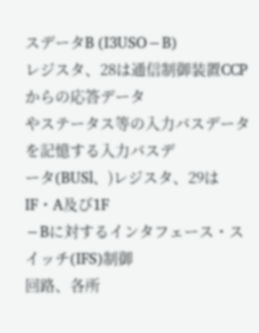スデータB (I3USO−B)
レジスタ、28は通信制御装置CCPからの応答データ
やステータス等の入力バスデータを記憶する入力バスデ
ータ(BUSl、)レジスタ、29はIF・A及び1F
−Bに対するインタフェース・スイッチ(IFS)制御
回路、各所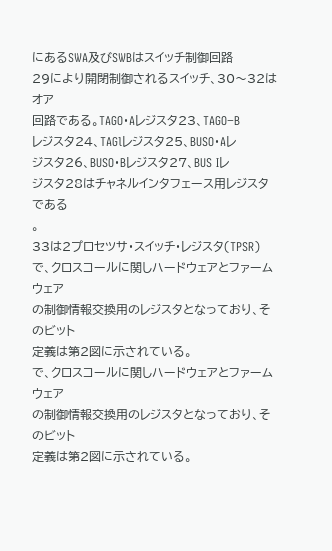にあるSWA及びSWBはスイッチ制御回路
29により開閉制御されるスイッチ、30〜32はオア
回路である。TAGO・Aレジスタ23、TAGO−B
レジスタ24、TAGlレジスタ25、BUSO・Aレ
ジスタ26、BUSO・Bレジスタ27、BUS Iレ
ジスタ28はチャネルインタフェース用レジスタである
。
33は2プロセツサ・スイッチ・レジスタ(TPSR)
で、クロスコールに関しハードウェアとファームウェア
の制御情報交換用のレジスタとなっており、そのビット
定義は第2図に示されている。
で、クロスコールに関しハードウェアとファームウェア
の制御情報交換用のレジスタとなっており、そのビット
定義は第2図に示されている。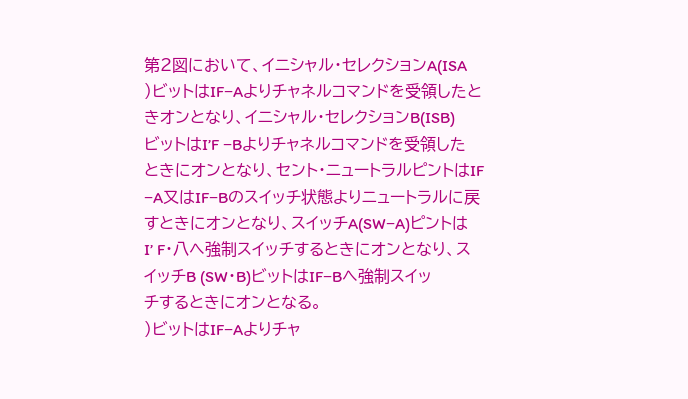第2図において、イニシャル・セレクションA(ISA
)ビットはIF−Aよりチャネルコマンドを受領したと
きオンとなり、イニシャル・セレクションB(ISB)
ビットはI’F −Bよりチャネルコマンドを受領した
ときにオンとなり、セント・ニュートラルピントはIF
−A又はIF−Bのスイッチ状態よりニュートラルに戻
すときにオンとなり、スイッチA(SW−A)ピントは
I’ F・八へ強制スイッチするときにオンとなり、ス
イッチB (SW・B)ビットはIF−Bへ強制スイッ
チするときにオンとなる。
)ビットはIF−Aよりチャ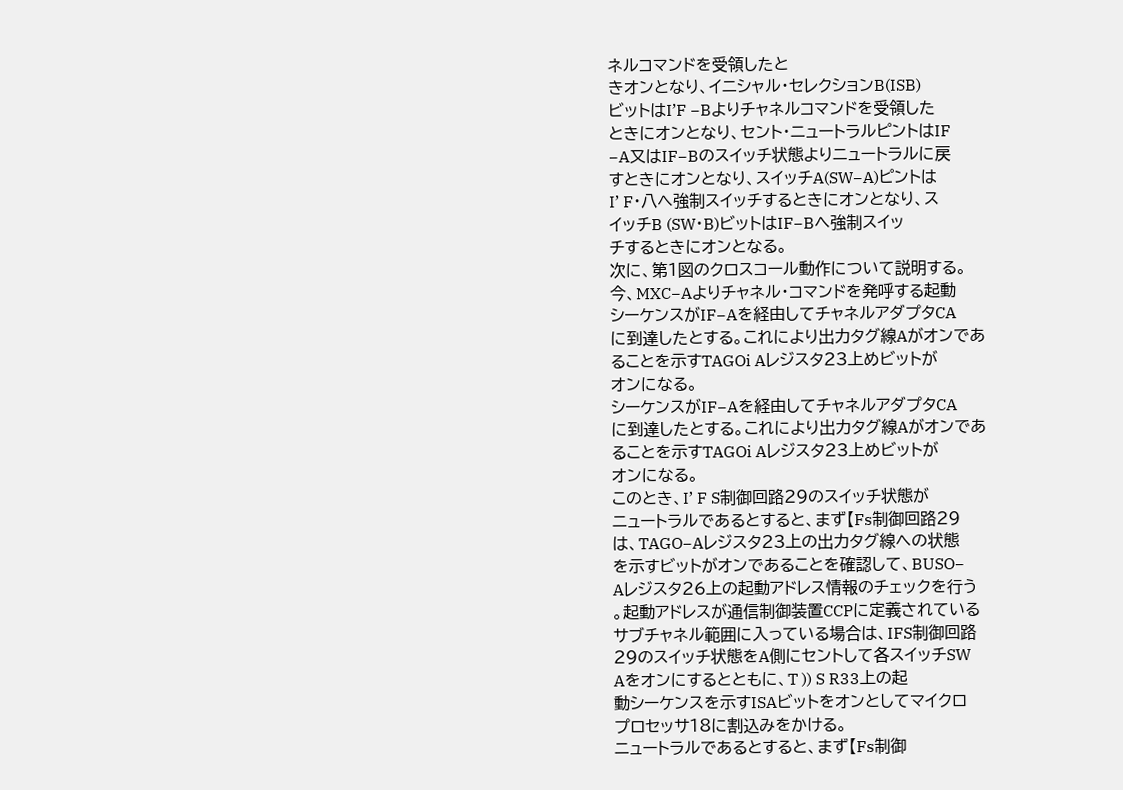ネルコマンドを受領したと
きオンとなり、イニシャル・セレクションB(ISB)
ビットはI’F −Bよりチャネルコマンドを受領した
ときにオンとなり、セント・ニュートラルピントはIF
−A又はIF−Bのスイッチ状態よりニュートラルに戻
すときにオンとなり、スイッチA(SW−A)ピントは
I’ F・八へ強制スイッチするときにオンとなり、ス
イッチB (SW・B)ビットはIF−Bへ強制スイッ
チするときにオンとなる。
次に、第1図のクロスコール動作について説明する。
今、MXC−Aよりチャネル・コマンドを発呼する起動
シーケンスがIF−Aを経由してチャネルアダプタCA
に到達したとする。これにより出力タグ線Aがオンであ
ることを示すTAGOi Aレジスタ23上めビットが
オンになる。
シーケンスがIF−Aを経由してチャネルアダプタCA
に到達したとする。これにより出力タグ線Aがオンであ
ることを示すTAGOi Aレジスタ23上めビットが
オンになる。
このとき、I’ F S制御回路29のスイッチ状態が
ニュートラルであるとすると、まず【Fs制御回路29
は、TAGO−Aレジスタ23上の出力タグ線への状態
を示すビットがオンであることを確認して、BUSO−
Aレジスタ26上の起動アドレス情報のチェックを行う
。起動アドレスが通信制御装置CCPに定義されている
サブチャネル範囲に入っている場合は、IFS制御回路
29のスイッチ状態をA側にセントして各スイッチSW
Aをオンにするとともに、T )) S R33上の起
動シーケンスを示すISAビットをオンとしてマイクロ
プロセッサ18に割込みをかける。
ニュートラルであるとすると、まず【Fs制御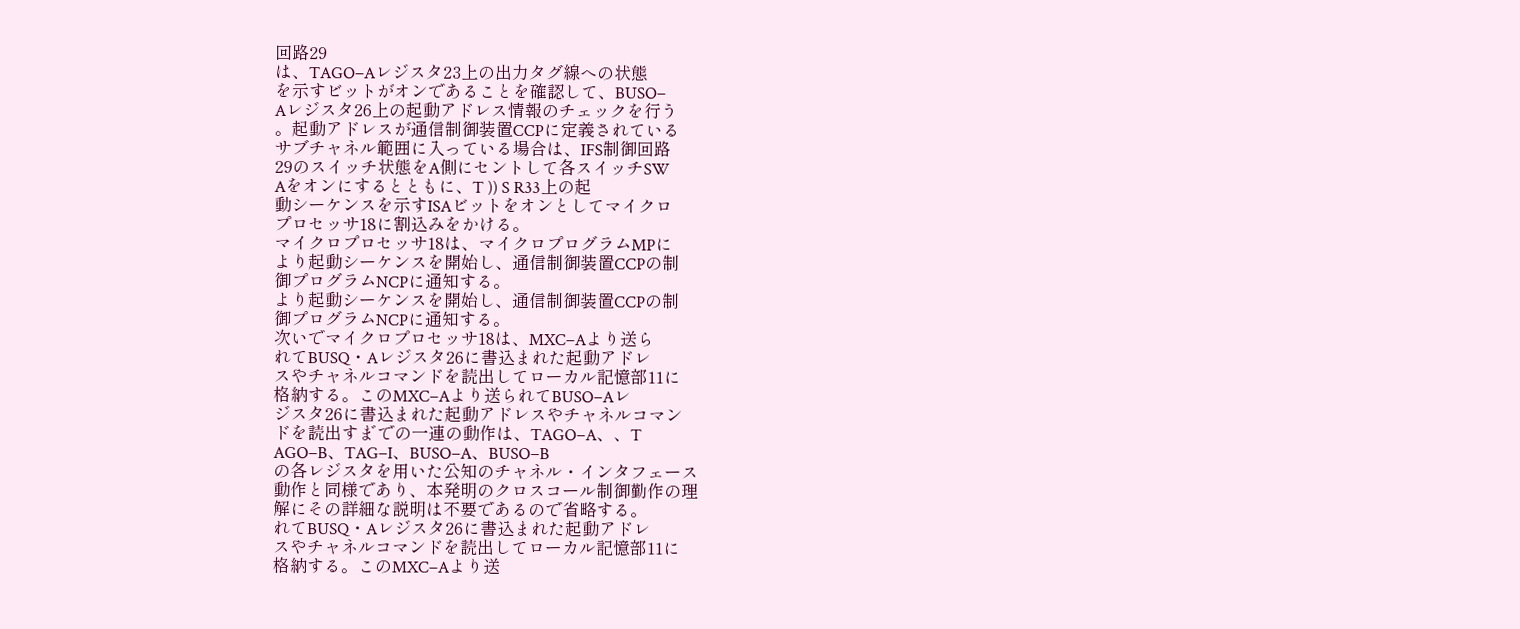回路29
は、TAGO−Aレジスタ23上の出力タグ線への状態
を示すビットがオンであることを確認して、BUSO−
Aレジスタ26上の起動アドレス情報のチェックを行う
。起動アドレスが通信制御装置CCPに定義されている
サブチャネル範囲に入っている場合は、IFS制御回路
29のスイッチ状態をA側にセントして各スイッチSW
Aをオンにするとともに、T )) S R33上の起
動シーケンスを示すISAビットをオンとしてマイクロ
プロセッサ18に割込みをかける。
マイクロプロセッサ18は、マイクロプログラムMPに
より起動シーケンスを開始し、通信制御装置CCPの制
御プログラムNCPに通知する。
より起動シーケンスを開始し、通信制御装置CCPの制
御プログラムNCPに通知する。
次いでマイクロプロセッサ18は、MXC−Aより送ら
れてBUSQ・Aレジスタ26に書込まれた起動アドレ
スやチャネルコマンドを読出してローカル記憶部11に
格納する。このMXC−Aより送られてBUSO−Aレ
ジスタ26に書込まれた起動アドレスやチャネルコマン
ドを読出すま゛での一連の動作は、TAGO−A、、T
AGO−B、TAG−I、BUSO−A、BUSO−B
の各レジスタを用いた公知のチャネル・インタフェース
動作と同様であり、本発明のクロスコール制御勤作の理
解にその詳細な説明は不要であるので省略する。
れてBUSQ・Aレジスタ26に書込まれた起動アドレ
スやチャネルコマンドを読出してローカル記憶部11に
格納する。このMXC−Aより送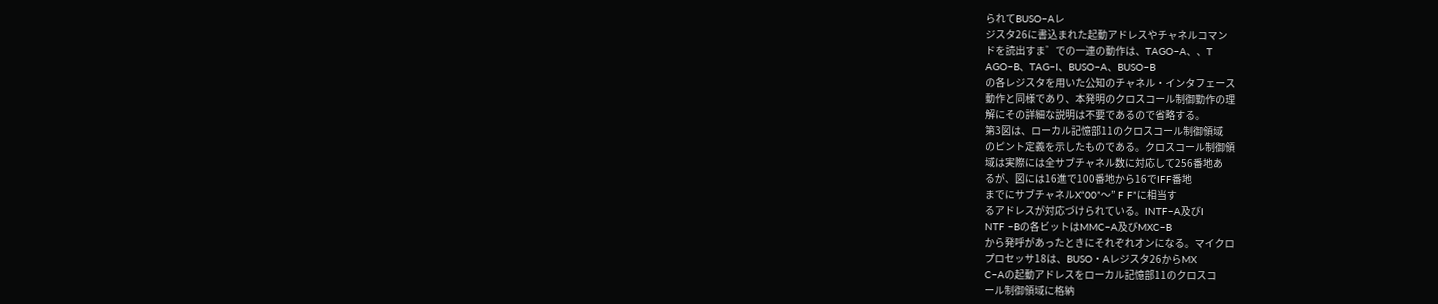られてBUSO−Aレ
ジスタ26に書込まれた起動アドレスやチャネルコマン
ドを読出すま゛での一連の動作は、TAGO−A、、T
AGO−B、TAG−I、BUSO−A、BUSO−B
の各レジスタを用いた公知のチャネル・インタフェース
動作と同様であり、本発明のクロスコール制御勤作の理
解にその詳細な説明は不要であるので省略する。
第3図は、ローカル記憶部11のクロスコール制御領域
のピント定義を示したものである。クロスコール制御領
域は実際には全サブチャネル数に対応して256番地あ
るが、図には16進で100番地から16でIFF番地
までにサブチャネルX“00”〜” F F”に相当す
るアドレスが対応づけられている。INTF−A及びI
NTF −Bの各ビットはMMC−A及びMXC−B
から発呼があったときにそれぞれオンになる。マイクロ
プロセッサ18は、BUSO・Aレジスタ26からMX
C−Aの起動アドレスをローカル記憶部11のクロスコ
ール制御領域に格納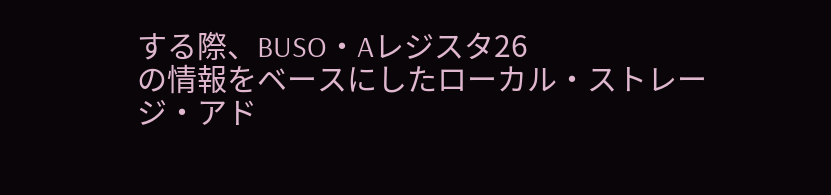する際、BUSO・Aレジスタ26
の情報をベースにしたローカル・ストレージ・アド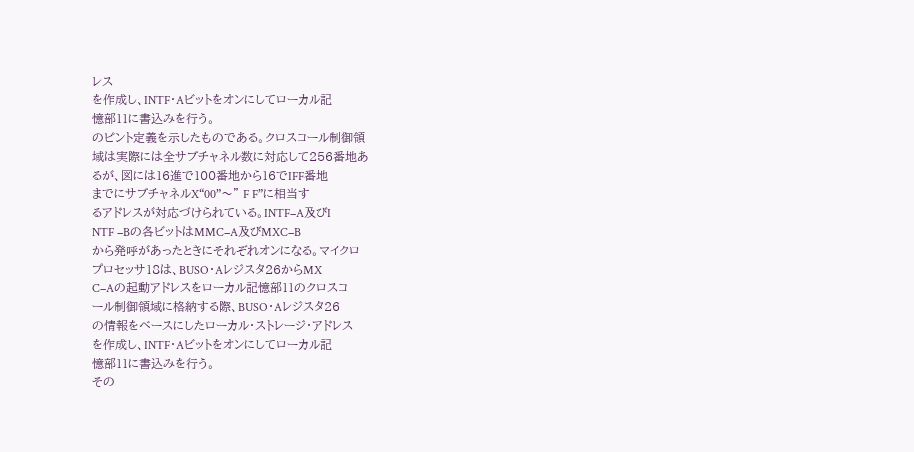レス
を作成し、INTF・Aビットをオンにしてローカル記
憶部11に書込みを行う。
のピント定義を示したものである。クロスコール制御領
域は実際には全サブチャネル数に対応して256番地あ
るが、図には16進で100番地から16でIFF番地
までにサブチャネルX“00”〜” F F”に相当す
るアドレスが対応づけられている。INTF−A及びI
NTF −Bの各ビットはMMC−A及びMXC−B
から発呼があったときにそれぞれオンになる。マイクロ
プロセッサ18は、BUSO・Aレジスタ26からMX
C−Aの起動アドレスをローカル記憶部11のクロスコ
ール制御領域に格納する際、BUSO・Aレジスタ26
の情報をベースにしたローカル・ストレージ・アドレス
を作成し、INTF・Aビットをオンにしてローカル記
憶部11に書込みを行う。
その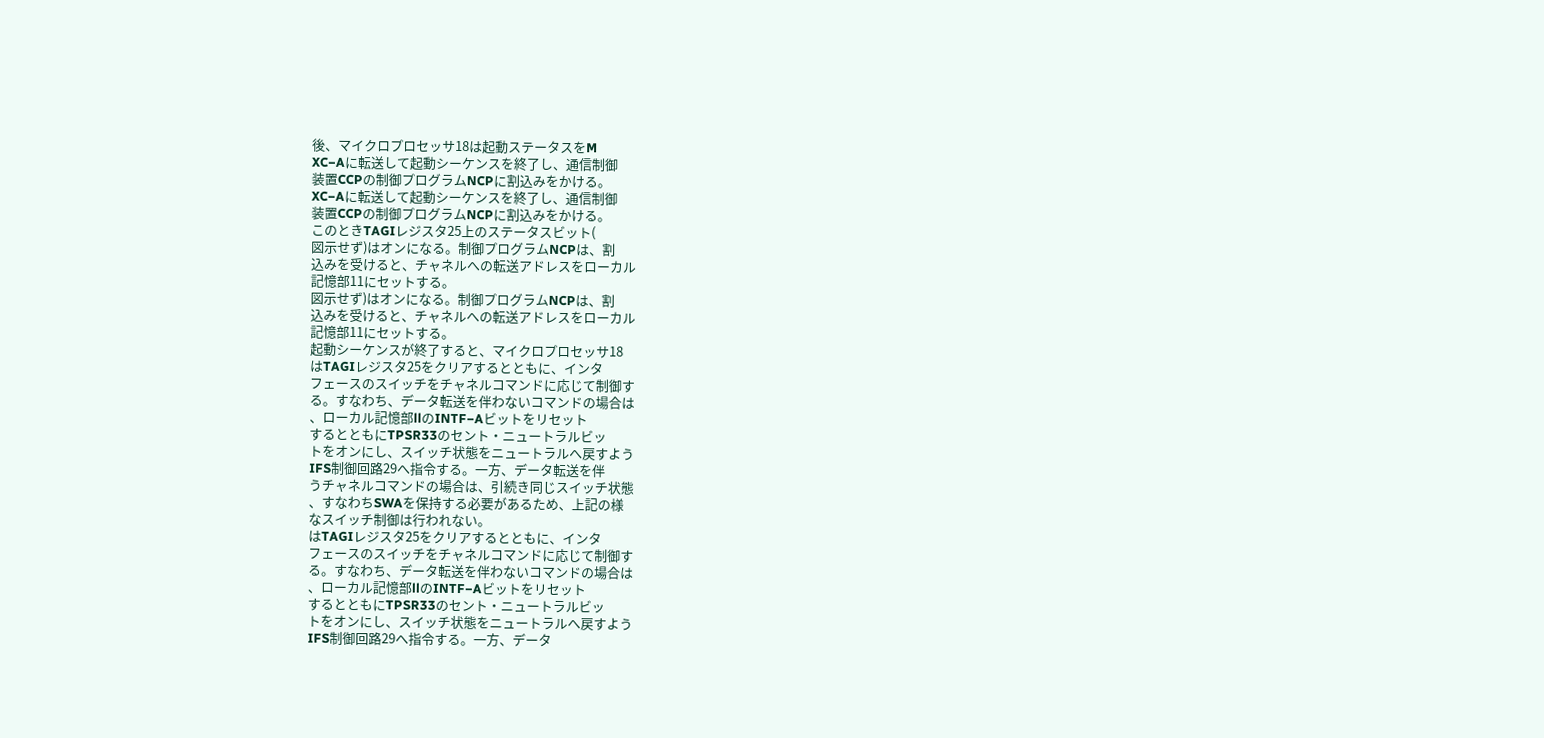後、マイクロプロセッサ18は起動ステータスをM
XC−Aに転送して起動シーケンスを終了し、通信制御
装置CCPの制御プログラムNCPに割込みをかける。
XC−Aに転送して起動シーケンスを終了し、通信制御
装置CCPの制御プログラムNCPに割込みをかける。
このときTAGIレジスタ25上のステータスビット(
図示せず)はオンになる。制御プログラムNCPは、割
込みを受けると、チャネルへの転送アドレスをローカル
記憶部11にセットする。
図示せず)はオンになる。制御プログラムNCPは、割
込みを受けると、チャネルへの転送アドレスをローカル
記憶部11にセットする。
起動シーケンスが終了すると、マイクロプロセッサ18
はTAGIレジスタ25をクリアするとともに、インタ
フェースのスイッチをチャネルコマンドに応じて制御す
る。すなわち、データ転送を伴わないコマンドの場合は
、ローカル記憶部llのINTF−Aビットをリセット
するとともにTPSR33のセント・ニュートラルビッ
トをオンにし、スイッチ状態をニュートラルへ戻すよう
IFS制御回路29へ指令する。一方、データ転送を伴
うチャネルコマンドの場合は、引続き同じスイッチ状態
、すなわちSWAを保持する必要があるため、上記の様
なスイッチ制御は行われない。
はTAGIレジスタ25をクリアするとともに、インタ
フェースのスイッチをチャネルコマンドに応じて制御す
る。すなわち、データ転送を伴わないコマンドの場合は
、ローカル記憶部llのINTF−Aビットをリセット
するとともにTPSR33のセント・ニュートラルビッ
トをオンにし、スイッチ状態をニュートラルへ戻すよう
IFS制御回路29へ指令する。一方、データ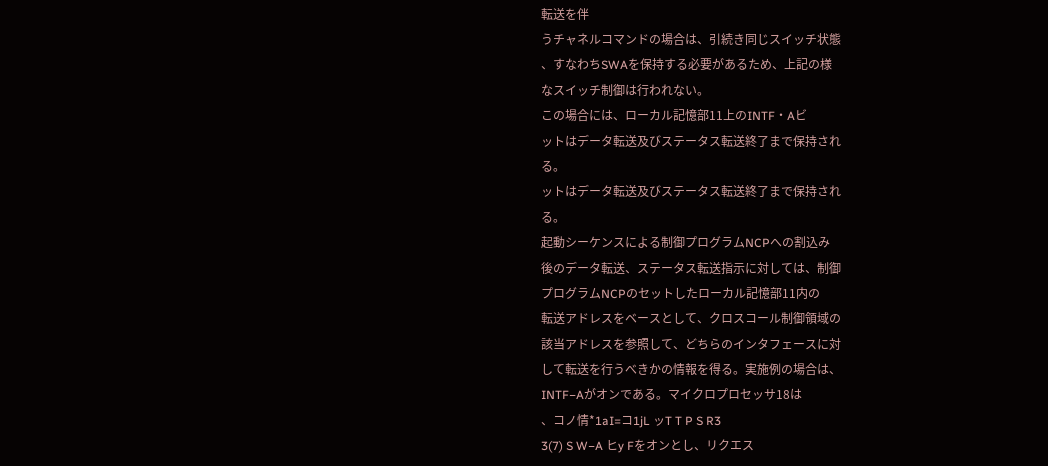転送を伴
うチャネルコマンドの場合は、引続き同じスイッチ状態
、すなわちSWAを保持する必要があるため、上記の様
なスイッチ制御は行われない。
この場合には、ローカル記憶部11上のINTF・Aビ
ットはデータ転送及びステータス転送終了まで保持され
る。
ットはデータ転送及びステータス転送終了まで保持され
る。
起動シーケンスによる制御プログラムNCPへの割込み
後のデータ転送、ステータス転送指示に対しては、制御
プログラムNCPのセットしたローカル記憶部11内の
転送アドレスをベースとして、クロスコール制御領域の
該当アドレスを参照して、どちらのインタフェースに対
して転送を行うべきかの情報を得る。実施例の場合は、
INTF−Aがオンである。マイクロプロセッサ18は
、コノ情*1aI=コ1jL ッT T P S R3
3(7) S W−A ヒy Fをオンとし、リクエス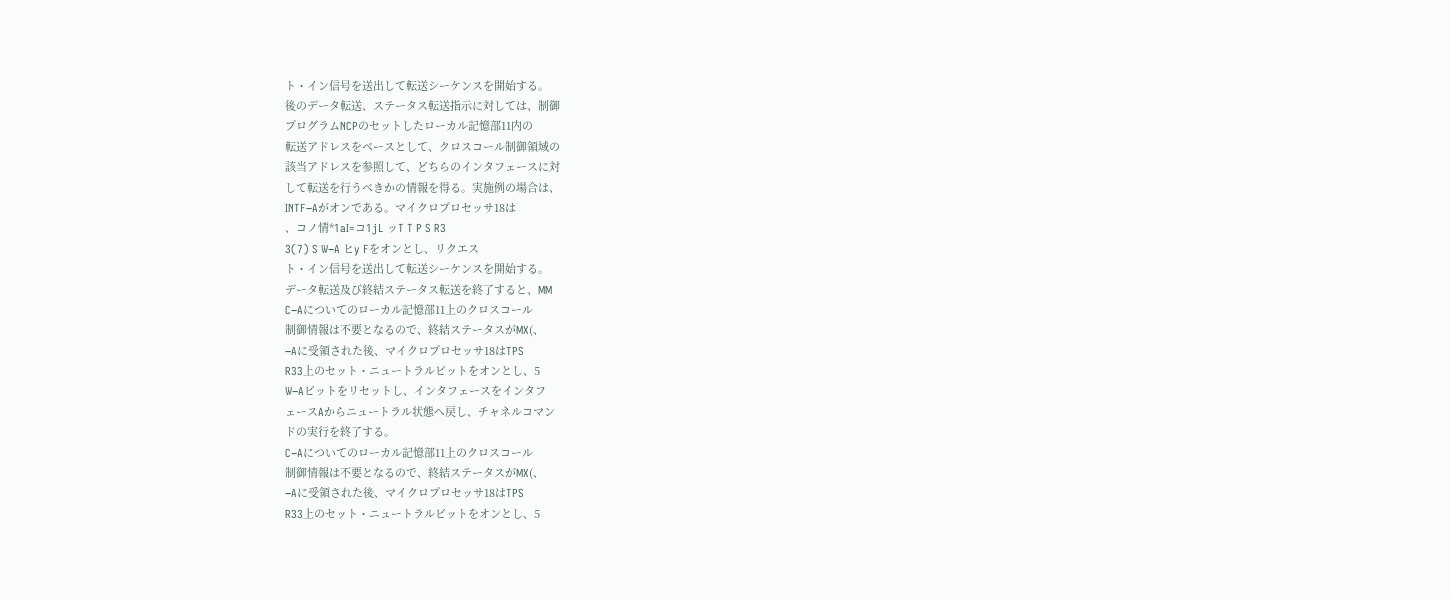ト・イン信号を送出して転送シーケンスを開始する。
後のデータ転送、ステータス転送指示に対しては、制御
プログラムNCPのセットしたローカル記憶部11内の
転送アドレスをベースとして、クロスコール制御領域の
該当アドレスを参照して、どちらのインタフェースに対
して転送を行うべきかの情報を得る。実施例の場合は、
INTF−Aがオンである。マイクロプロセッサ18は
、コノ情*1aI=コ1jL ッT T P S R3
3(7) S W−A ヒy Fをオンとし、リクエス
ト・イン信号を送出して転送シーケンスを開始する。
データ転送及び終結ステータス転送を終了すると、MM
C−Aについてのローカル記憶部11上のクロスコール
制御情報は不要となるので、終結ステータスがMX(、
−Aに受領された後、マイクロプロセッサ18はTPS
R33上のセット・ニュートラルビットをオンとし、5
W−Aビットをリセットし、インタフェースをインタフ
ェースAからニュートラル状態へ戻し、チャネルコマン
ドの実行を終了する。
C−Aについてのローカル記憶部11上のクロスコール
制御情報は不要となるので、終結ステータスがMX(、
−Aに受領された後、マイクロプロセッサ18はTPS
R33上のセット・ニュートラルビットをオンとし、5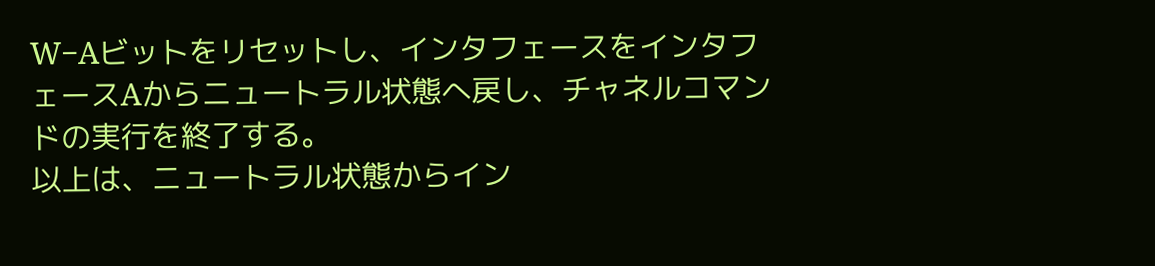W−Aビットをリセットし、インタフェースをインタフ
ェースAからニュートラル状態へ戻し、チャネルコマン
ドの実行を終了する。
以上は、ニュートラル状態からイン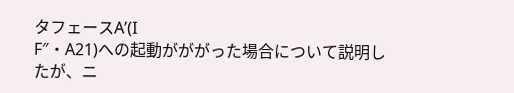タフェースA’(I
F″・A21)への起動がががった場合について説明し
たが、ニ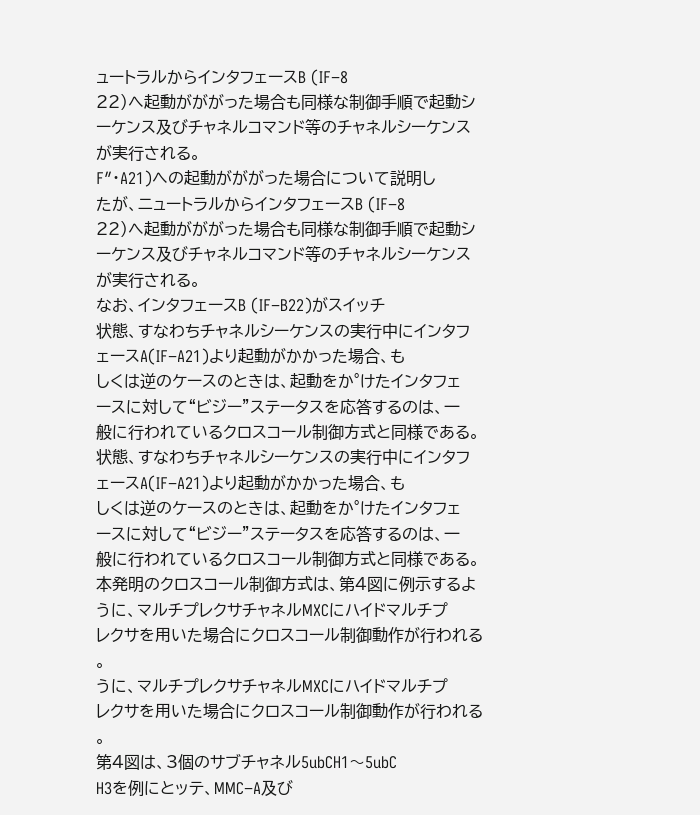ュートラルからインタフェースB (IF−8
22)へ起動がががった場合も同様な制御手順で起動シ
ーケンス及びチャネルコマンド等のチャネルシーケンス
が実行される。
F″・A21)への起動がががった場合について説明し
たが、ニュートラルからインタフェースB (IF−8
22)へ起動がががった場合も同様な制御手順で起動シ
ーケンス及びチャネルコマンド等のチャネルシーケンス
が実行される。
なお、インタフェースB (IF−B22)がスイッチ
状態、すなわちチャネルシーケンスの実行中にインタフ
ェースA(IF−A21)より起動がかかった場合、も
しくは逆のケースのときは、起動をか°けたインタフェ
ースに対して“ビジー”ステータスを応答するのは、一
般に行われているクロスコール制御方式と同様である。
状態、すなわちチャネルシーケンスの実行中にインタフ
ェースA(IF−A21)より起動がかかった場合、も
しくは逆のケースのときは、起動をか°けたインタフェ
ースに対して“ビジー”ステータスを応答するのは、一
般に行われているクロスコール制御方式と同様である。
本発明のクロスコール制御方式は、第4図に例示するよ
うに、マルチプレクサチャネルMXCにハイドマルチプ
レクサを用いた場合にクロスコール制御動作が行われる
。
うに、マルチプレクサチャネルMXCにハイドマルチプ
レクサを用いた場合にクロスコール制御動作が行われる
。
第4図は、3個のサブチャネル5ubCH1〜5ubC
H3を例にとッテ、MMC−A及び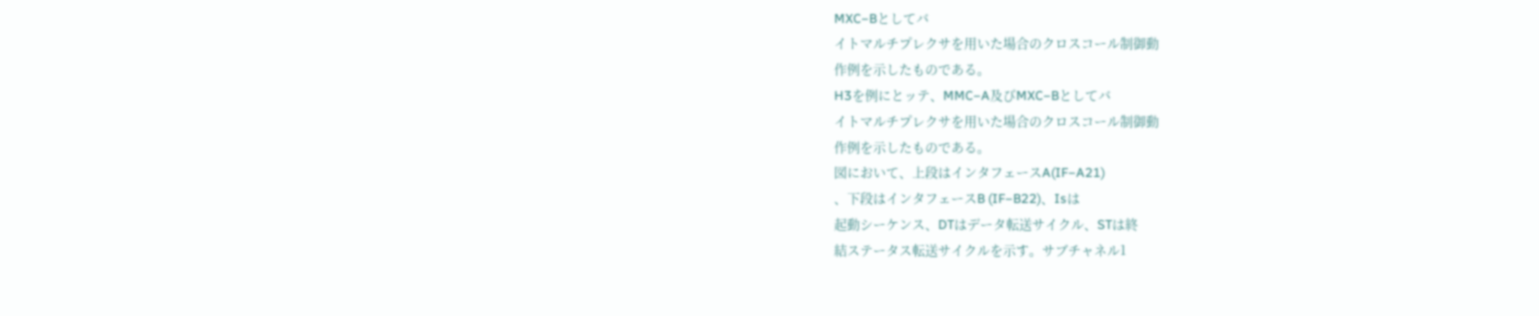MXC−Bとしてバ
イトマルチプレクサを用いた場合のクロスコール制御動
作例を示したものである。
H3を例にとッテ、MMC−A及びMXC−Bとしてバ
イトマルチプレクサを用いた場合のクロスコール制御動
作例を示したものである。
図において、上段はインタフェースA(IF−A21)
、下段はインタフェースB (IF−B22)、Isは
起動シーケンス、DTはデータ転送サイクル、STは終
結ステータス転送サイクルを示す。サブチャネル1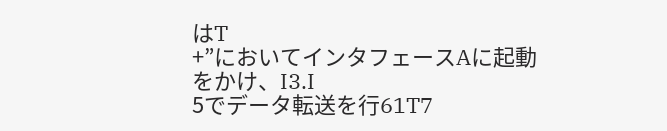はT
+”においてインタフェースAに起動をかけ、I3.I
5でデータ転送を行61T7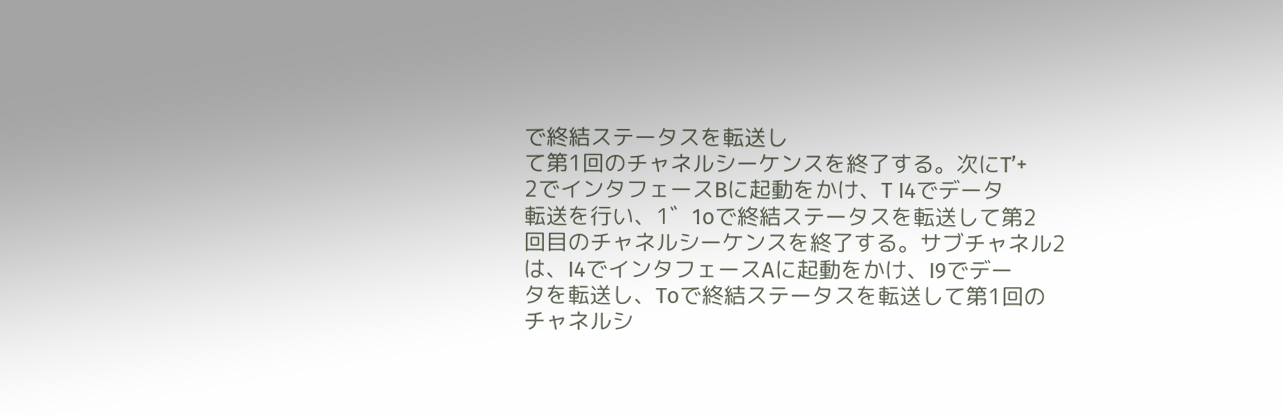で終結ステータスを転送し
て第1回のチャネルシーケンスを終了する。次にT’+
2でインタフェースBに起動をかけ、T I4でデータ
転送を行い、1゛1oで終結ステータスを転送して第2
回目のチャネルシーケンスを終了する。サブチャネル2
は、I4でインタフェースAに起動をかけ、I9でデー
タを転送し、Toで終結ステータスを転送して第1回の
チャネルシ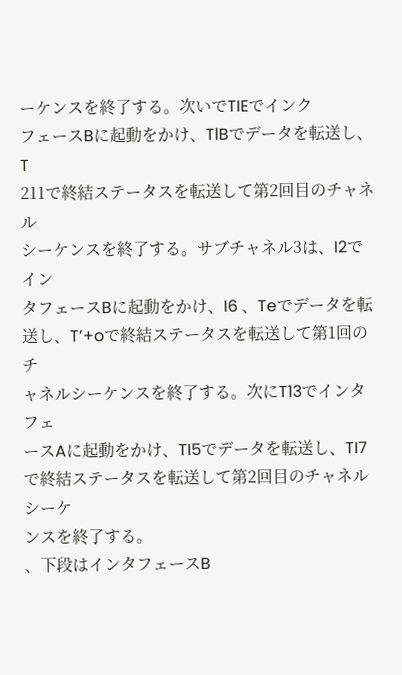ーケンスを終了する。次いでTIEでインク
フェースBに起動をかけ、TlBでデータを転送し、T
211で終結ステータスを転送して第2回目のチャネル
シーケンスを終了する。サブチャネル3は、I2でイン
タフェースBに起動をかけ、I6 、Teでデータを転
送し、T’+oで終結ステータスを転送して第1回のチ
ャネルシーケンスを終了する。次にT13でインタフェ
ースAに起動をかけ、TI5でデータを転送し、TI7
で終結ステータスを転送して第2回目のチャネルシーケ
ンスを終了する。
、下段はインタフェースB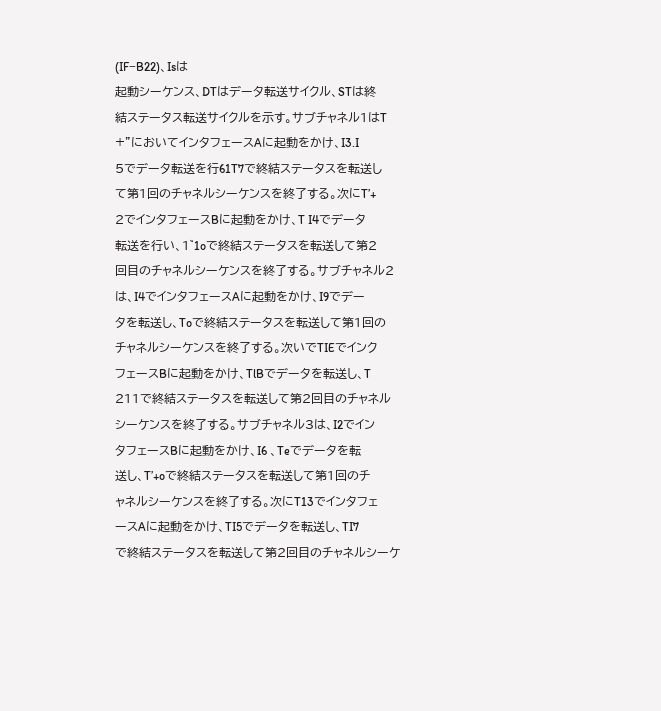(IF−B22)、Isは
起動シーケンス、DTはデータ転送サイクル、STは終
結ステータス転送サイクルを示す。サブチャネル1はT
+”においてインタフェースAに起動をかけ、I3.I
5でデータ転送を行61T7で終結ステータスを転送し
て第1回のチャネルシーケンスを終了する。次にT’+
2でインタフェースBに起動をかけ、T I4でデータ
転送を行い、1゛1oで終結ステータスを転送して第2
回目のチャネルシーケンスを終了する。サブチャネル2
は、I4でインタフェースAに起動をかけ、I9でデー
タを転送し、Toで終結ステータスを転送して第1回の
チャネルシーケンスを終了する。次いでTIEでインク
フェースBに起動をかけ、TlBでデータを転送し、T
211で終結ステータスを転送して第2回目のチャネル
シーケンスを終了する。サブチャネル3は、I2でイン
タフェースBに起動をかけ、I6 、Teでデータを転
送し、T’+oで終結ステータスを転送して第1回のチ
ャネルシーケンスを終了する。次にT13でインタフェ
ースAに起動をかけ、TI5でデータを転送し、TI7
で終結ステータスを転送して第2回目のチャネルシーケ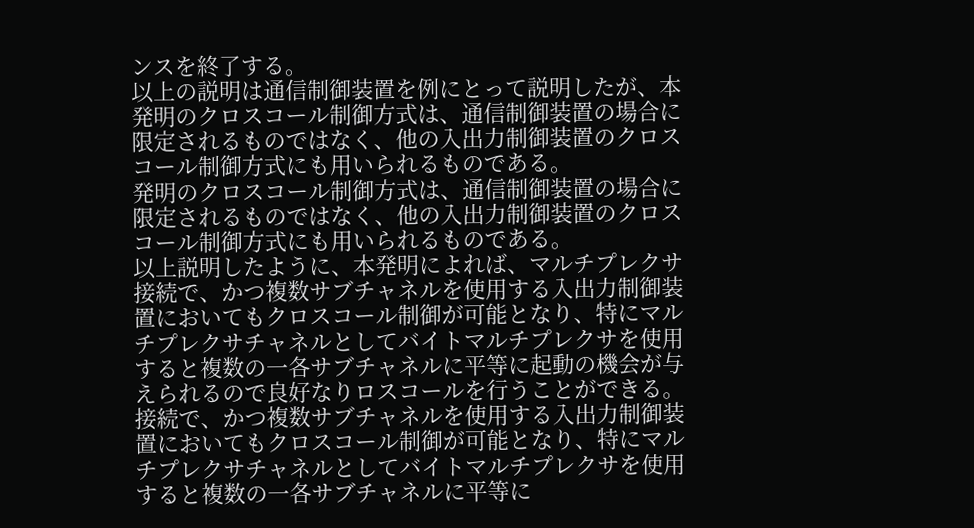ンスを終了する。
以上の説明は通信制御装置を例にとって説明したが、本
発明のクロスコール制御方式は、通信制御装置の場合に
限定されるものではなく、他の入出力制御装置のクロス
コール制御方式にも用いられるものである。
発明のクロスコール制御方式は、通信制御装置の場合に
限定されるものではなく、他の入出力制御装置のクロス
コール制御方式にも用いられるものである。
以上説明したように、本発明によれば、マルチプレクサ
接続で、かつ複数サブチャネルを使用する入出力制御装
置においてもクロスコール制御が可能となり、特にマル
チプレクサチャネルとしてバイトマルチプレクサを使用
すると複数の一各サブチャネルに平等に起動の機会が与
えられるので良好なりロスコールを行うことができる。
接続で、かつ複数サブチャネルを使用する入出力制御装
置においてもクロスコール制御が可能となり、特にマル
チプレクサチャネルとしてバイトマルチプレクサを使用
すると複数の一各サブチャネルに平等に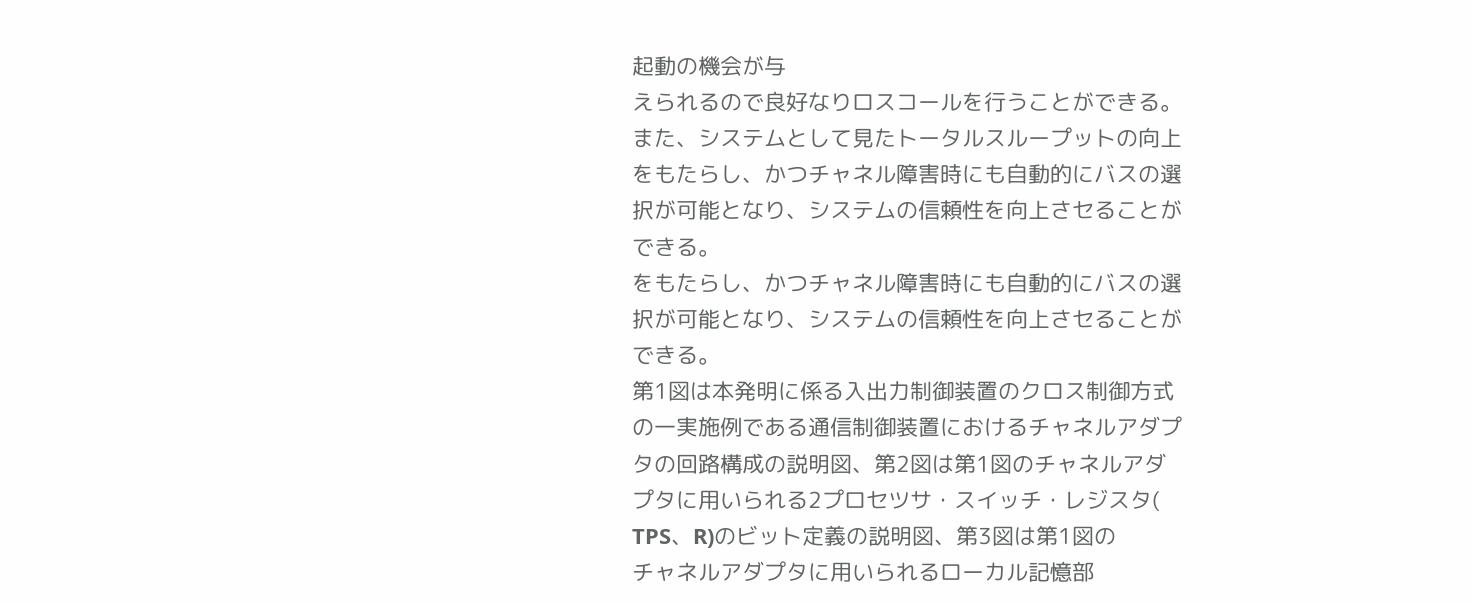起動の機会が与
えられるので良好なりロスコールを行うことができる。
また、システムとして見たトータルスループットの向上
をもたらし、かつチャネル障害時にも自動的にバスの選
択が可能となり、システムの信頼性を向上さセることが
できる。
をもたらし、かつチャネル障害時にも自動的にバスの選
択が可能となり、システムの信頼性を向上さセることが
できる。
第1図は本発明に係る入出力制御装置のクロス制御方式
の一実施例である通信制御装置におけるチャネルアダプ
タの回路構成の説明図、第2図は第1図のチャネルアダ
プタに用いられる2プロセツサ・スイッチ・レジスタ(
TPS、R)のビット定義の説明図、第3図は第1図の
チャネルアダプタに用いられるローカル記憶部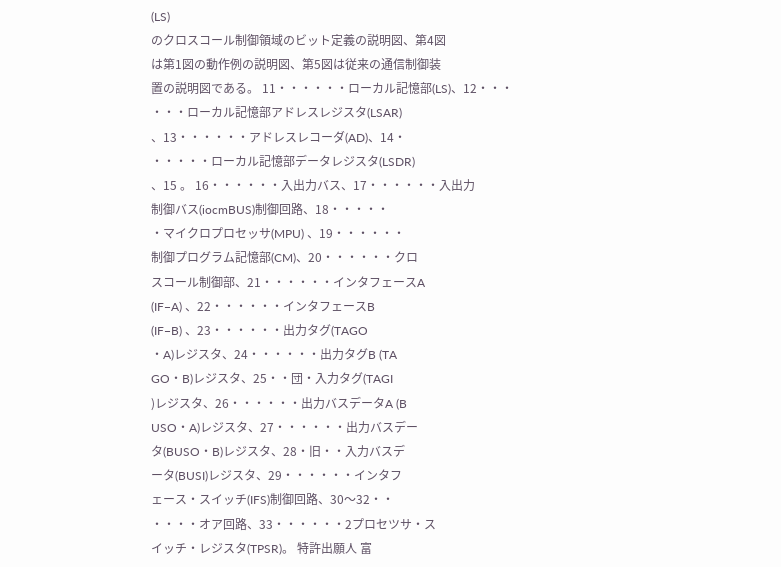(LS)
のクロスコール制御領域のビット定義の説明図、第4図
は第1図の動作例の説明図、第5図は従来の通信制御装
置の説明図である。 11・・・・・・ローカル記憶部(LS)、12・・・
・・・ローカル記憶部アドレスレジスタ(LSAR)
、13・・・・・・アドレスレコーダ(AD)、14・
・・・・・ローカル記憶部データレジスタ(LSDR)
、15 。 16・・・・・・入出力バス、17・・・・・・入出力
制御バス(iocmBUS)制御回路、18・・・・・
・マイクロプロセッサ(MPU) 、19・・・・・・
制御プログラム記憶部(CM)、20・・・・・・クロ
スコール制御部、21・・・・・・インタフェースA
(IF−A) 、22・・・・・・インタフェースB
(IF−B) 、23・・・・・・出力タグ(TAGO
・A)レジスタ、24・・・・・・出力タグB (TA
GO・B)レジスタ、25・・団・入力タグ(TAGI
)レジスタ、26・・・・・・出力バスデータA (B
USO・A)レジスタ、27・・・・・・出力バスデー
タ(BUSO・B)レジスタ、28・旧・・入力バスデ
ータ(BUSI)レジスタ、29・・・・・・インタフ
ェース・スイッチ(IFS)制御回路、30〜32・・
・・・・オア回路、33・・・・・・2プロセツサ・ス
イッチ・レジスタ(TPSR)。 特許出願人 富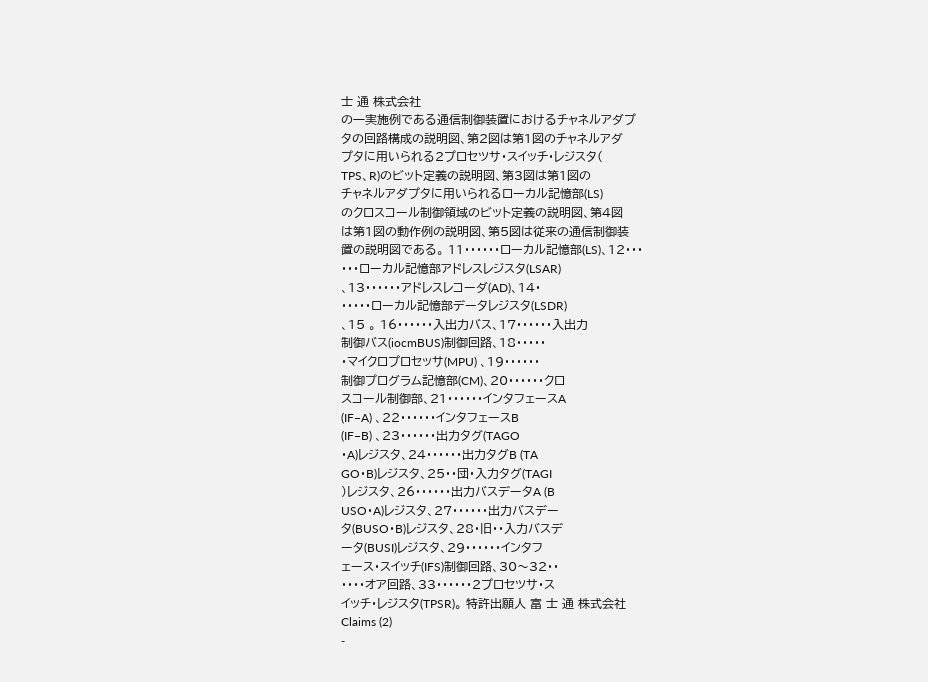士 通 株式会社
の一実施例である通信制御装置におけるチャネルアダプ
タの回路構成の説明図、第2図は第1図のチャネルアダ
プタに用いられる2プロセツサ・スイッチ・レジスタ(
TPS、R)のビット定義の説明図、第3図は第1図の
チャネルアダプタに用いられるローカル記憶部(LS)
のクロスコール制御領域のビット定義の説明図、第4図
は第1図の動作例の説明図、第5図は従来の通信制御装
置の説明図である。 11・・・・・・ローカル記憶部(LS)、12・・・
・・・ローカル記憶部アドレスレジスタ(LSAR)
、13・・・・・・アドレスレコーダ(AD)、14・
・・・・・ローカル記憶部データレジスタ(LSDR)
、15 。 16・・・・・・入出力バス、17・・・・・・入出力
制御バス(iocmBUS)制御回路、18・・・・・
・マイクロプロセッサ(MPU) 、19・・・・・・
制御プログラム記憶部(CM)、20・・・・・・クロ
スコール制御部、21・・・・・・インタフェースA
(IF−A) 、22・・・・・・インタフェースB
(IF−B) 、23・・・・・・出力タグ(TAGO
・A)レジスタ、24・・・・・・出力タグB (TA
GO・B)レジスタ、25・・団・入力タグ(TAGI
)レジスタ、26・・・・・・出力バスデータA (B
USO・A)レジスタ、27・・・・・・出力バスデー
タ(BUSO・B)レジスタ、28・旧・・入力バスデ
ータ(BUSI)レジスタ、29・・・・・・インタフ
ェース・スイッチ(IFS)制御回路、30〜32・・
・・・・オア回路、33・・・・・・2プロセツサ・ス
イッチ・レジスタ(TPSR)。 特許出願人 富 士 通 株式会社
Claims (2)
-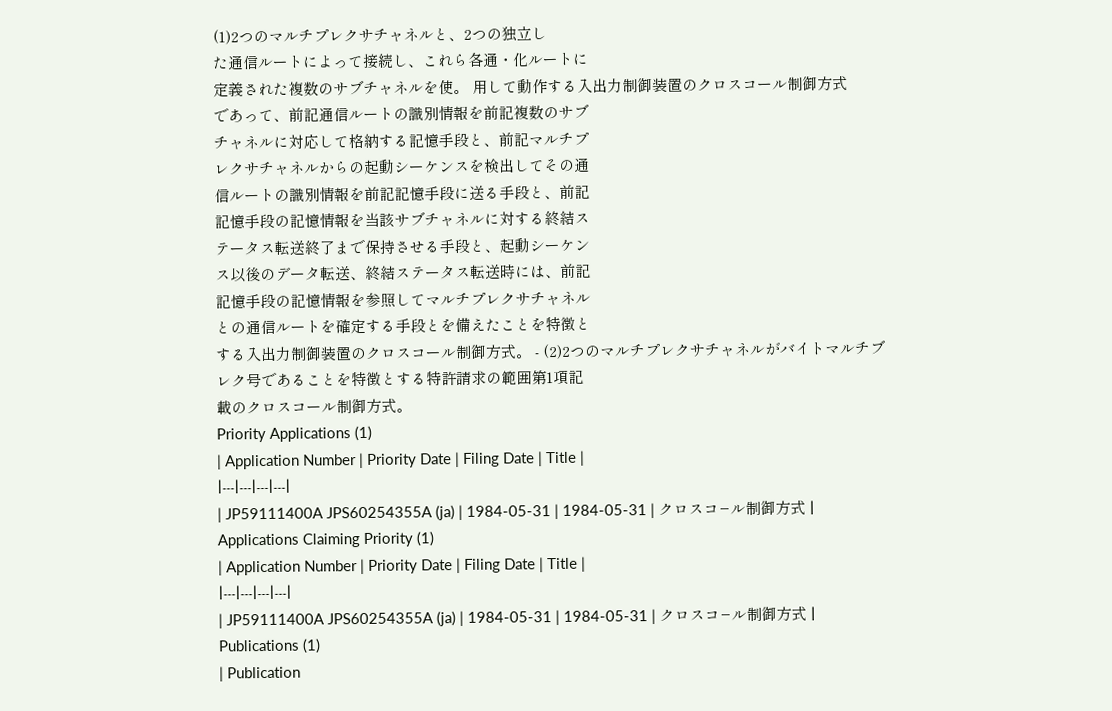(1)2つのマルチプレクサチャネルと、2つの独立し
た通信ルートによって接続し、これら各通・化ルートに
定義された複数のサブチャネルを使。 用して動作する入出力制御装置のクロスコール制御方式
であって、前記通信ルートの識別情報を前記複数のサブ
チャネルに対応して格納する記憶手段と、前記マルチプ
レクサチャネルからの起動シーケンスを検出してその通
信ルートの識別情報を前記記憶手段に送る手段と、前記
記憶手段の記憶情報を当該サブチャネルに対する終結ス
テータス転送終了まで保持させる手段と、起動シーケン
ス以後のデータ転送、終結ステータス転送時には、前記
記憶手段の記憶情報を参照してマルチプレクサチャネル
との通信ルートを確定する手段とを備えたことを特徴と
する入出力制御装置のクロスコール制御方式。 - (2)2つのマルチプレクサチャネルがバイトマルチブ
レク号であることを特徴とする特許請求の範囲第1項記
載のクロスコール制御方式。
Priority Applications (1)
| Application Number | Priority Date | Filing Date | Title |
|---|---|---|---|
| JP59111400A JPS60254355A (ja) | 1984-05-31 | 1984-05-31 | クロスコ−ル制御方式 |
Applications Claiming Priority (1)
| Application Number | Priority Date | Filing Date | Title |
|---|---|---|---|
| JP59111400A JPS60254355A (ja) | 1984-05-31 | 1984-05-31 | クロスコ−ル制御方式 |
Publications (1)
| Publication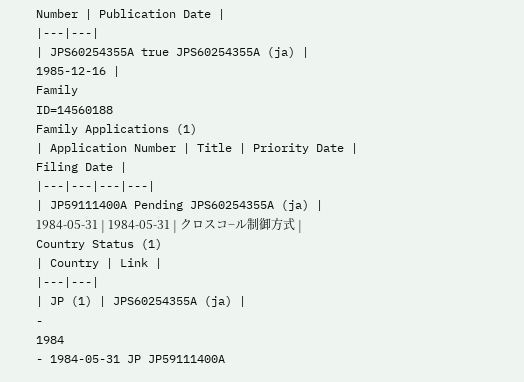Number | Publication Date |
|---|---|
| JPS60254355A true JPS60254355A (ja) | 1985-12-16 |
Family
ID=14560188
Family Applications (1)
| Application Number | Title | Priority Date | Filing Date |
|---|---|---|---|
| JP59111400A Pending JPS60254355A (ja) | 1984-05-31 | 1984-05-31 | クロスコ−ル制御方式 |
Country Status (1)
| Country | Link |
|---|---|
| JP (1) | JPS60254355A (ja) |
-
1984
- 1984-05-31 JP JP59111400A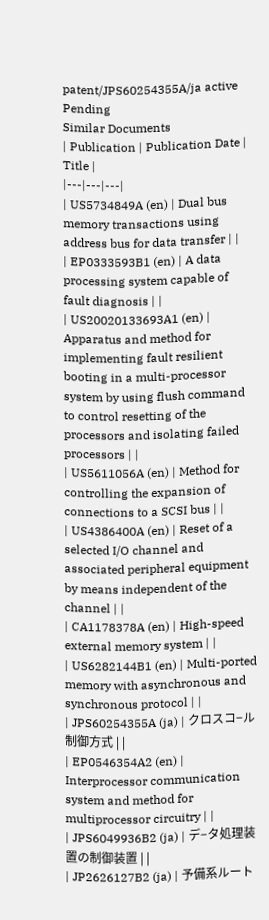patent/JPS60254355A/ja active Pending
Similar Documents
| Publication | Publication Date | Title |
|---|---|---|
| US5734849A (en) | Dual bus memory transactions using address bus for data transfer | |
| EP0333593B1 (en) | A data processing system capable of fault diagnosis | |
| US20020133693A1 (en) | Apparatus and method for implementing fault resilient booting in a multi-processor system by using flush command to control resetting of the processors and isolating failed processors | |
| US5611056A (en) | Method for controlling the expansion of connections to a SCSI bus | |
| US4386400A (en) | Reset of a selected I/O channel and associated peripheral equipment by means independent of the channel | |
| CA1178378A (en) | High-speed external memory system | |
| US6282144B1 (en) | Multi-ported memory with asynchronous and synchronous protocol | |
| JPS60254355A (ja) | クロスコ−ル制御方式 | |
| EP0546354A2 (en) | Interprocessor communication system and method for multiprocessor circuitry | |
| JPS6049936B2 (ja) | デ−タ処理装置の制御装置 | |
| JP2626127B2 (ja) | 予備系ルート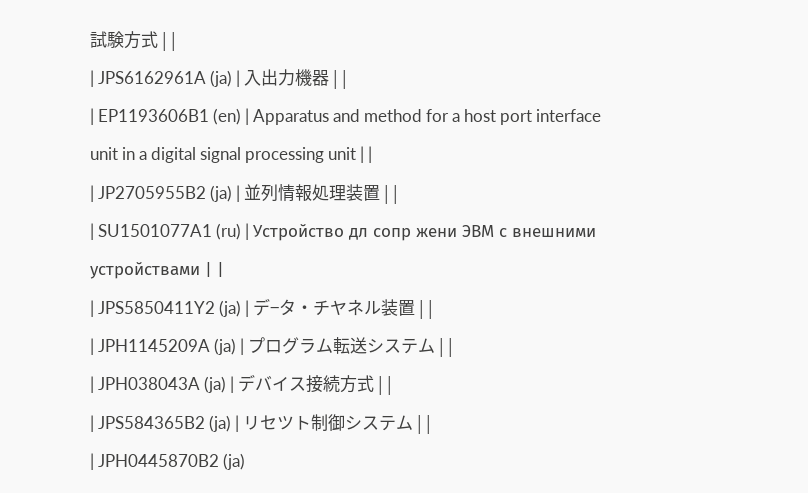試験方式 | |
| JPS6162961A (ja) | 入出力機器 | |
| EP1193606B1 (en) | Apparatus and method for a host port interface unit in a digital signal processing unit | |
| JP2705955B2 (ja) | 並列情報処理装置 | |
| SU1501077A1 (ru) | Устройство дл сопр жени ЭВМ с внешними устройствами | |
| JPS5850411Y2 (ja) | デ−タ・チヤネル装置 | |
| JPH1145209A (ja) | プログラム転送システム | |
| JPH038043A (ja) | デバイス接続方式 | |
| JPS584365B2 (ja) | リセツト制御システム | |
| JPH0445870B2 (ja)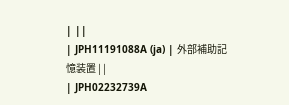| ||
| JPH11191088A (ja) | 外部補助記憶装置 | |
| JPH02232739A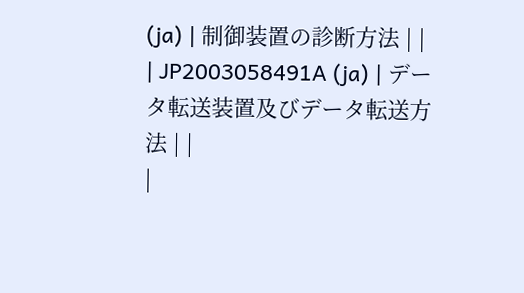(ja) | 制御装置の診断方法 | |
| JP2003058491A (ja) | データ転送装置及びデータ転送方法 | |
|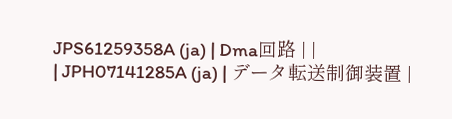JPS61259358A (ja) | Dma回路 | |
| JPH07141285A (ja) | データ転送制御装置 |